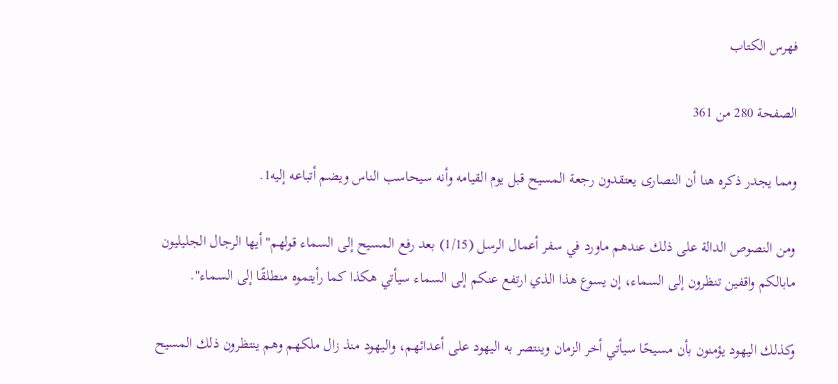فهرس الكتاب

الصفحة 280 من 361

ومما يجدر ذكره هنا أن النصارى يعتقدون رجعة المسيح قبل يوم القيامه وأنه سيحاسب الناس ويضم أتباعه إليه1.

ومن النصوص الدالة على ذلك عندهم ماورد في سفر أعمال الرسل (1/15) بعد رفع المسيح إلى السماء قولهم"أيها الرجال الجليليون مابالكم واقفين تنظرون إلى السماء، إن يسوع هذا الذي ارتفع عنكم إلى السماء سيأتي هكذا كما رأيتموه منطلقًا إلى السماء".

وكذلك اليهود يؤمنون بأن مسيحًا سيأتي أخر الزمان وينتصر به اليهود على أعدائهم، واليهود منذ زال ملكهم وهم ينتظرون ذلك المسيح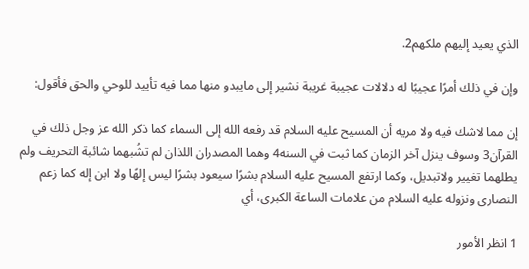الذي يعيد إليهم ملكهم2.

وإن في ذلك أمرًا عجيبًا له دلالات عجيبة غريبة نشير إلى مايبدو منها مما فيه تأييد للوحي والحق فأقول:

إن مما لاشك فيه ولا مريه أن المسيح عليه السلام قد رفعه الله إلى السماء كما ذكر الله عز وجل ذلك في القرآن3 وسوف ينزل آخر الزمان كما ثبت في السنه4 وهما المصدران اللذان لم تشُبهما شائبة التحريف ولم يطلهما تغيير ولاتبديل، وكما ارتفع المسيح عليه السلام بشرًا سيعود بشرًا ليس إلهًا ولا ابن إله كما زعم النصارى ونزوله عليه السلام من علامات الساعة الكبرى، أي

1 انظر الأمور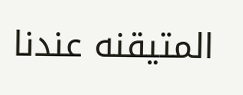المتيقنه عندنا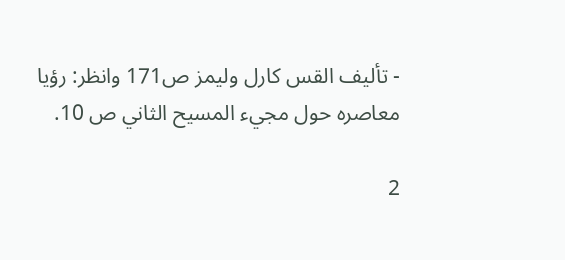- تأليف القس كارل وليمز ص171 وانظر: رؤيا معاصره حول مجيء المسيح الثاني ص 10.

2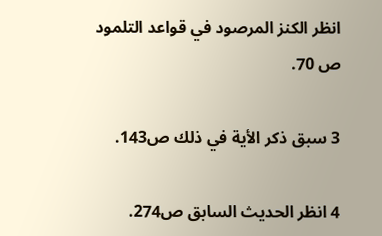انظر الكنز المرصود في قواعد التلمود ص 70.

3 سبق ذكر الأية في ذلك ص143.

4 انظر الحديث السابق ص274.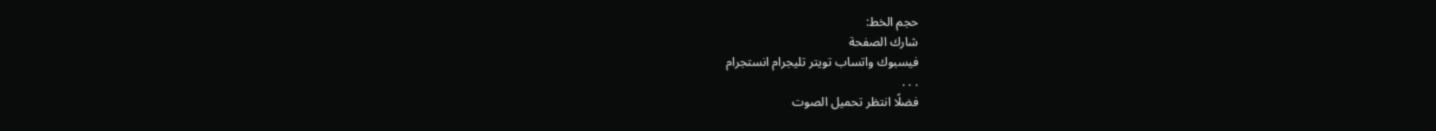حجم الخط:
شارك الصفحة
فيسبوك واتساب تويتر تليجرام انستجرام
. . .
فضلًا انتظر تحميل الصوت